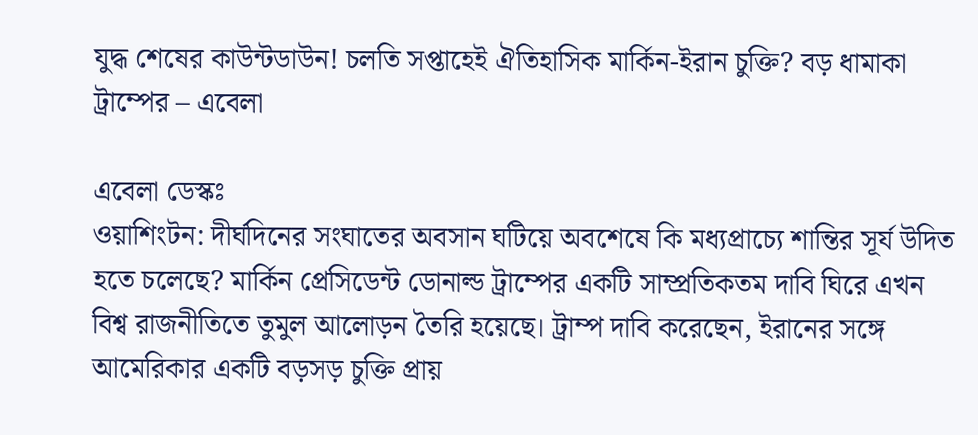যুদ্ধ শেষের কাউন্টডাউন! চলতি সপ্তাহেই ঐতিহাসিক মার্কিন-ইরান চুক্তি? বড় ধামাকা ট্রাম্পের – এবেলা

এবেলা ডেস্কঃ
ওয়াশিংটন: দীর্ঘদিনের সংঘাতের অবসান ঘটিয়ে অবশেষে কি মধ্যপ্রাচ্যে শান্তির সূর্য উদিত হতে চলেছে? মার্কিন প্রেসিডেন্ট ডোনাল্ড ট্রাম্পের একটি সাম্প্রতিকতম দাবি ঘিরে এখন বিশ্ব রাজনীতিতে তুমুল আলোড়ন তৈরি হয়েছে। ট্রাম্প দাবি করেছেন, ইরানের সঙ্গে আমেরিকার একটি বড়সড় চুক্তি প্রায়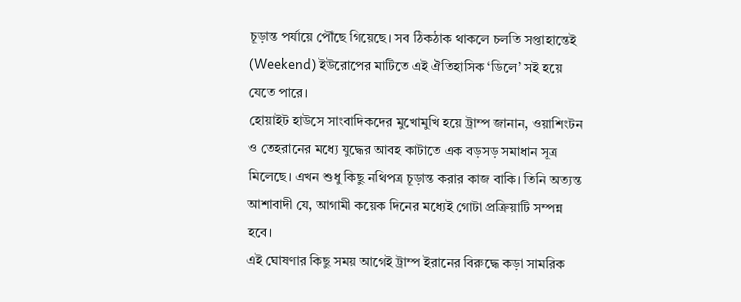চূড়ান্ত পর্যায়ে পৌঁছে গিয়েছে। সব ঠিকঠাক থাকলে চলতি সপ্তাহান্তেই (Weekend) ইউরোপের মাটিতে এই ঐতিহাসিক ‘ডিলে’ সই হয়ে যেতে পারে।
হোয়াইট হাউসে সাংবাদিকদের মুখোমুখি হয়ে ট্রাম্প জানান, ওয়াশিংটন ও তেহরানের মধ্যে যুদ্ধের আবহ কাটাতে এক বড়সড় সমাধান সূত্র মিলেছে। এখন শুধু কিছু নথিপত্র চূড়ান্ত করার কাজ বাকি। তিনি অত্যন্ত আশাবাদী যে, আগামী কয়েক দিনের মধ্যেই গোটা প্রক্রিয়াটি সম্পন্ন হবে।
এই ঘোষণার কিছু সময় আগেই ট্রাম্প ইরানের বিরুদ্ধে কড়া সামরিক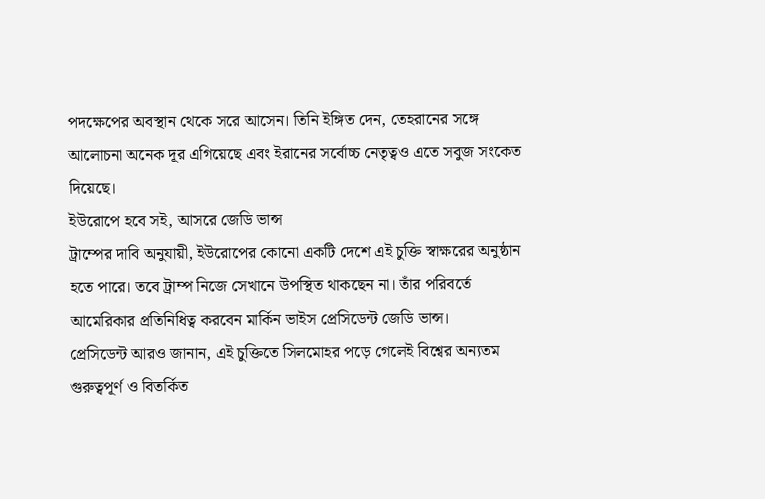পদক্ষেপের অবস্থান থেকে সরে আসেন। তিনি ইঙ্গিত দেন, তেহরানের সঙ্গে আলোচনা অনেক দূর এগিয়েছে এবং ইরানের সর্বোচ্চ নেতৃত্বও এতে সবুজ সংকেত দিয়েছে।
ইউরোপে হবে সই, আসরে জেডি ভান্স
ট্রাম্পের দাবি অনুযায়ী, ইউরোপের কোনো একটি দেশে এই চুক্তি স্বাক্ষরের অনুষ্ঠান হতে পারে। তবে ট্রাম্প নিজে সেখানে উপস্থিত থাকছেন না। তাঁর পরিবর্তে আমেরিকার প্রতিনিধিত্ব করবেন মার্কিন ভাইস প্রেসিডেন্ট জেডি ভান্স।
প্রেসিডেন্ট আরও জানান, এই চুক্তিতে সিলমোহর পড়ে গেলেই বিশ্বের অন্যতম গুরুত্বপূর্ণ ও বিতর্কিত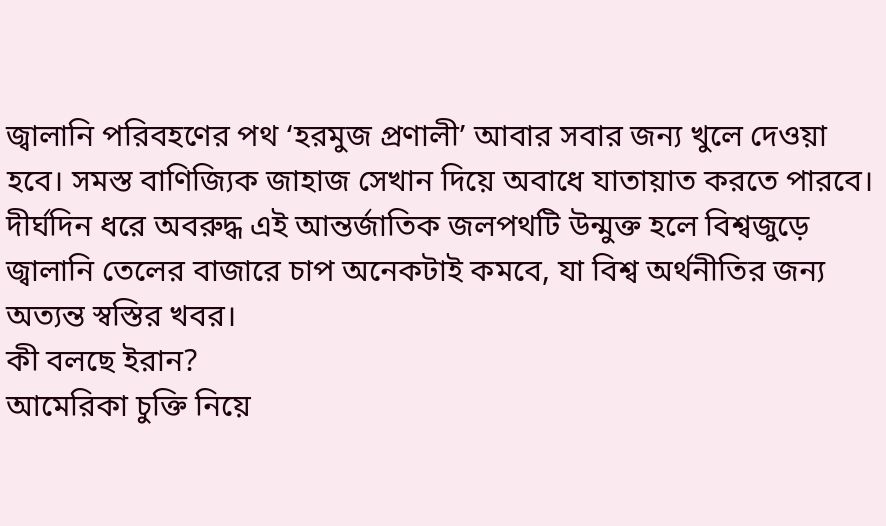জ্বালানি পরিবহণের পথ ‘হরমুজ প্রণালী’ আবার সবার জন্য খুলে দেওয়া হবে। সমস্ত বাণিজ্যিক জাহাজ সেখান দিয়ে অবাধে যাতায়াত করতে পারবে। দীর্ঘদিন ধরে অবরুদ্ধ এই আন্তর্জাতিক জলপথটি উন্মুক্ত হলে বিশ্বজুড়ে জ্বালানি তেলের বাজারে চাপ অনেকটাই কমবে, যা বিশ্ব অর্থনীতির জন্য অত্যন্ত স্বস্তির খবর।
কী বলছে ইরান?
আমেরিকা চুক্তি নিয়ে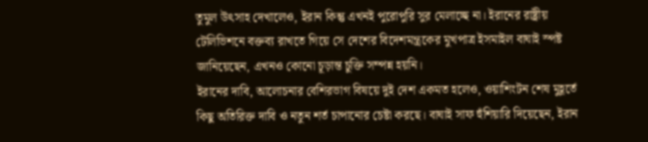তুমুল উৎসাহ দেখালেও, ইরান কিন্তু এখনই পুরোপুরি সুর মেলাচ্ছে না। ইরানের রাষ্ট্রীয় টেলিভিশনে বক্তব্য রাখতে গিয়ে সে দেশের বিদেশমন্ত্রকের মুখপাত্র ইসমাইল বাঘাই স্পষ্ট জানিয়েছেন, এখনও কোনো চূড়ান্ত চুক্তি সম্পন্ন হয়নি।
ইরানের দাবি, আলোচনার বেশিরভাগ বিষয়ে দুই দেশ একমত হলেও, ওয়াশিংটন শেষ মুহূর্তে কিছু অতিরিক্ত দাবি ও নতুন শর্ত চাপানোর চেষ্টা করছে। বাঘাই সাফ হুঁশিয়ারি দিয়েছেন, ইরান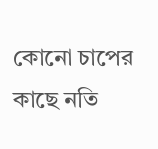কোনো চাপের কাছে নতি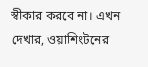স্বীকার করবে না। এখন দেখার, ওয়াশিংটনের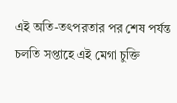এই অতি-তৎপরতার পর শেষ পর্যন্ত চলতি সপ্তাহে এই মেগা চুক্তি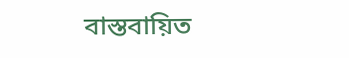বাস্তবায়িত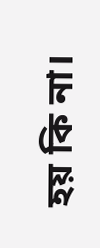হয় কি না।